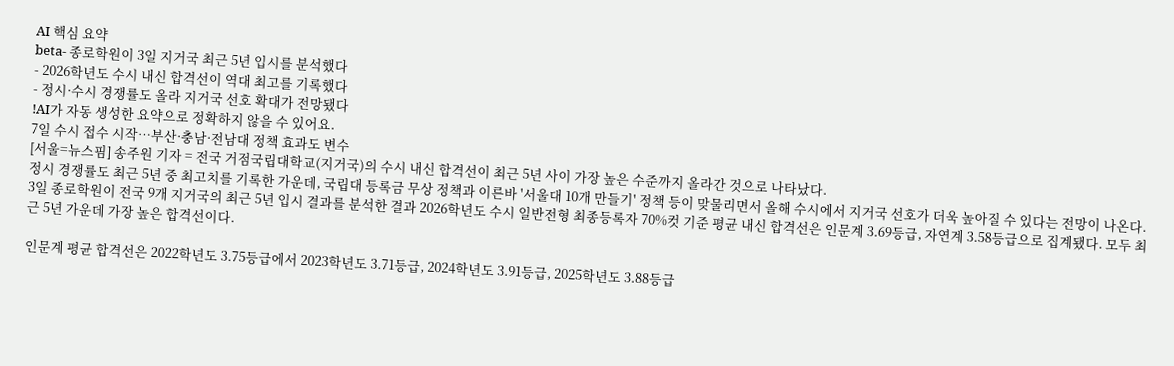AI 핵심 요약
beta- 종로학원이 3일 지거국 최근 5년 입시를 분석했다
- 2026학년도 수시 내신 합격선이 역대 최고를 기록했다
- 정시·수시 경쟁률도 올라 지거국 선호 확대가 전망됐다
!AI가 자동 생성한 요약으로 정확하지 않을 수 있어요.
7일 수시 접수 시작…부산·충남·전남대 정책 효과도 변수
[서울=뉴스핌] 송주원 기자 = 전국 거점국립대학교(지거국)의 수시 내신 합격선이 최근 5년 사이 가장 높은 수준까지 올라간 것으로 나타났다.
정시 경쟁률도 최근 5년 중 최고치를 기록한 가운데, 국립대 등록금 무상 정책과 이른바 '서울대 10개 만들기' 정책 등이 맞물리면서 올해 수시에서 지거국 선호가 더욱 높아질 수 있다는 전망이 나온다.
3일 종로학원이 전국 9개 지거국의 최근 5년 입시 결과를 분석한 결과 2026학년도 수시 일반전형 최종등록자 70%컷 기준 평균 내신 합격선은 인문계 3.69등급, 자연계 3.58등급으로 집계됐다. 모두 최근 5년 가운데 가장 높은 합격선이다.

인문계 평균 합격선은 2022학년도 3.75등급에서 2023학년도 3.71등급, 2024학년도 3.91등급, 2025학년도 3.88등급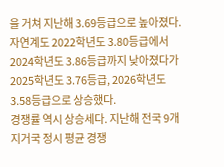을 거쳐 지난해 3.69등급으로 높아졌다. 자연계도 2022학년도 3.80등급에서 2024학년도 3.86등급까지 낮아졌다가 2025학년도 3.76등급, 2026학년도 3.58등급으로 상승했다.
경쟁률 역시 상승세다. 지난해 전국 9개 지거국 정시 평균 경쟁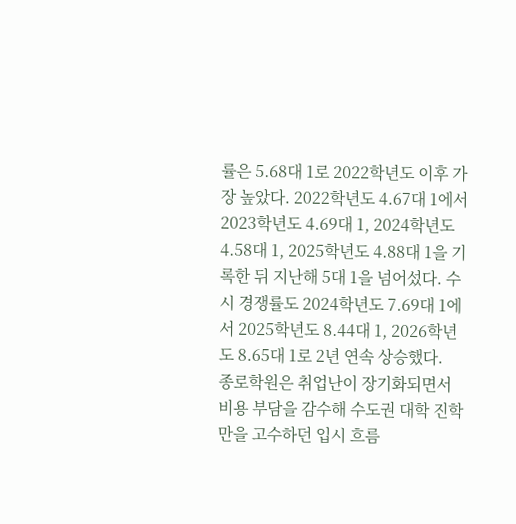률은 5.68대 1로 2022학년도 이후 가장 높았다. 2022학년도 4.67대 1에서 2023학년도 4.69대 1, 2024학년도 4.58대 1, 2025학년도 4.88대 1을 기록한 뒤 지난해 5대 1을 넘어섰다. 수시 경쟁률도 2024학년도 7.69대 1에서 2025학년도 8.44대 1, 2026학년도 8.65대 1로 2년 연속 상승했다.
종로학원은 취업난이 장기화되면서 비용 부담을 감수해 수도권 대학 진학만을 고수하던 입시 흐름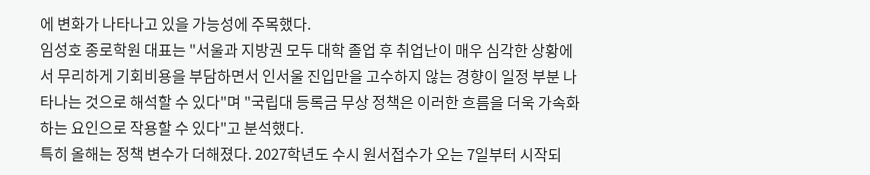에 변화가 나타나고 있을 가능성에 주목했다.
임성호 종로학원 대표는 "서울과 지방권 모두 대학 졸업 후 취업난이 매우 심각한 상황에서 무리하게 기회비용을 부담하면서 인서울 진입만을 고수하지 않는 경향이 일정 부분 나타나는 것으로 해석할 수 있다"며 "국립대 등록금 무상 정책은 이러한 흐름을 더욱 가속화하는 요인으로 작용할 수 있다"고 분석했다.
특히 올해는 정책 변수가 더해졌다. 2027학년도 수시 원서접수가 오는 7일부터 시작되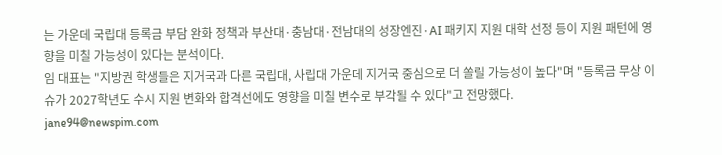는 가운데 국립대 등록금 부담 완화 정책과 부산대·충남대·전남대의 성장엔진·AI 패키지 지원 대학 선정 등이 지원 패턴에 영향을 미칠 가능성이 있다는 분석이다.
임 대표는 "지방권 학생들은 지거국과 다른 국립대, 사립대 가운데 지거국 중심으로 더 쏠릴 가능성이 높다"며 "등록금 무상 이슈가 2027학년도 수시 지원 변화와 합격선에도 영향을 미칠 변수로 부각될 수 있다"고 전망했다.
jane94@newspim.com